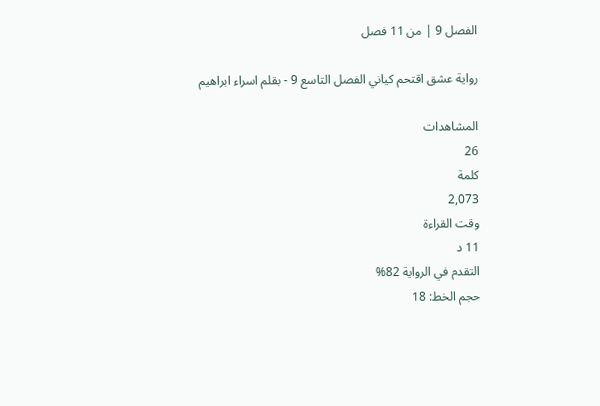الفصل 9 | من 11 فصل

رواية عشق اقتحم كياني الفصل التاسع 9 - بقلم اسراء ابراهيم

المشاهدات
26
كلمة
2,073
وقت القراءة
11 د
التقدم في الرواية 82%
حجم الخط: 18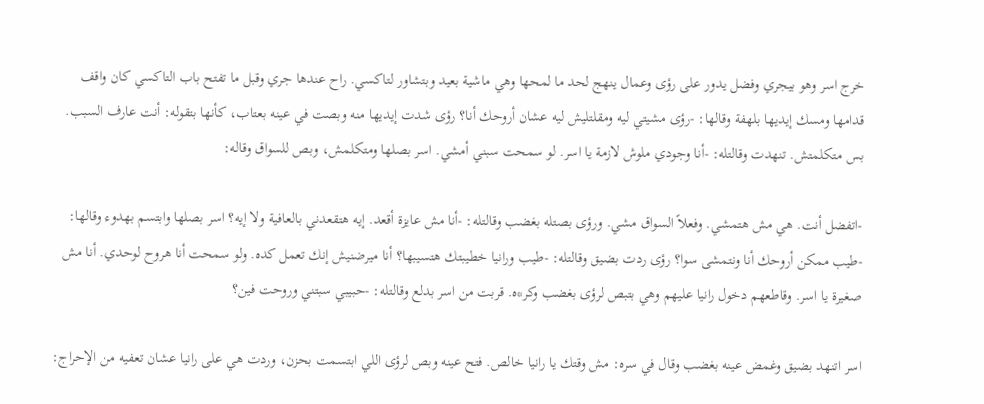خرج اسر وهو بيجري وفضل يدور على رؤى وعمال ينهج لحد ما لمحها وهي ماشية بعيد وبتشاور لتاكسي. راح عندها جري وقبل ما تفتح باب التاكسي كان واقف قدامها ومسك إيديها بلهفة وقالها: -رؤى مشيتي ليه ومقلتليش ليه عشان أروحك أنا؟ رؤى شدت إيديها منه وبصت في عينه بعتاب، كأنها بتقوله: أنت عارف السبب. بس متكلمتش. تنهدت وقالتله: -أنا وجودي ملوش لازمة يا اسر. لو سمحت سبني أمشي. اسر بصلها ومتكلمش، وبص للسواق وقاله:

-اتفضل أنت. هي مش هتمشي. وفعلاً السواق مشي. ورؤى بصتله بغضب وقالتله: -أنا مش عايزة أقعد. إيه هتقعدني بالعافية ولا إيه؟ اسر بصلها وابتسم بهدوء وقالها: -طيب ممكن أروحك أنا ونتمشى سوا؟ رؤى ردت بضيق وقالتله: -طيب ورانيا خطيبتك هتسيبها؟ أنا ميرضنيش إنك تعمل كده. ولو سمحت أنا هروح لوحدي. أنا مش صغيرة يا اسر. وقاطعهم دخول رانيا عليهم وهي بتبص لرؤى بغضب وكر*ه. قربت من اسر بدلع وقالتله: -حبيبي سبتني وروحت فين؟

اسر اتنهد بضيق وغمض عينه بغضب وقال في سره: مش وقتك يا رانيا خالص. فتح عينه وبص لرؤى اللي ابتسمت بحزن، وردت هي على رانيا عشان تعفيه من الإحراج: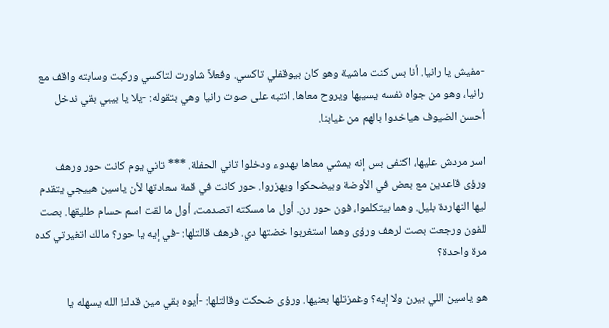-مفيش يا رانيا. أنا بس كنت ماشية وهو كان بيوقفلي تاكسي. وفعلاً شاورت لتاكسي وركبت وسابته واقف مع رانيا، وهو من جواه نفسه يسيبها ويروح معاها. انتبه على صوت رانيا وهي بتقوله: -يلا يا بيبي بقي ندخل أحسن الضيوف هياخدوا بالهم من غيابنا.

اسر مردش عليها، اكتفى بس إنه يمشي معاها بهدوء ودخلوا تاني الحفلة. *** تاني يوم كانت حور ورهف ورؤى قاعدين مع بعض في الأوضة وبيضحكوا ويهزروا. حور كانت في قمة سعادتها لأن ياسين هييجي يتقدم ليها النهاردة بليل. وهما بيتكلموا، فون حور رن. أول ما مسكته اتصدمت، أول ما لقت اسم حسام طليقها. بصت للفون ورجعت بصت لرهف ورؤى وهما استغربوا خضتها دي. فرهف قالتلها: -في إيه يا حور؟ مالك اتغيرتي كده مرة واحدة؟

هو ياسين اللي بيرن ولا إيه؟ وغمزتلها بعنيها. ورؤى ضحكت وقالتلها: -أيوه بقي مين قدك! الله يسهله يا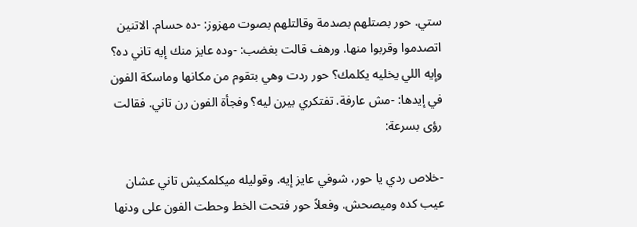ستي. حور بصتلهم بصدمة وقالتلهم بصوت مهزوز: -ده حسام. الاتنين اتصدموا وقربوا منها. ورهف قالت بغضب: -وده عايز منك إيه تاني ده؟ وإيه اللي يخليه يكلمك؟ حور ردت وهي بتقوم من مكانها وماسكة الفون في إيدها: -مش عارفة. تفتكري بيرن ليه؟ وفجأة الفون رن تاني. فقالت رؤى بسرعة:

-خلاص ردي يا حور، شوفي عايز إيه. وقوليله ميكلمكيش تاني عشان عيب كده وميصحش. وفعلاً حور فتحت الخط وحطت الفون على ودنها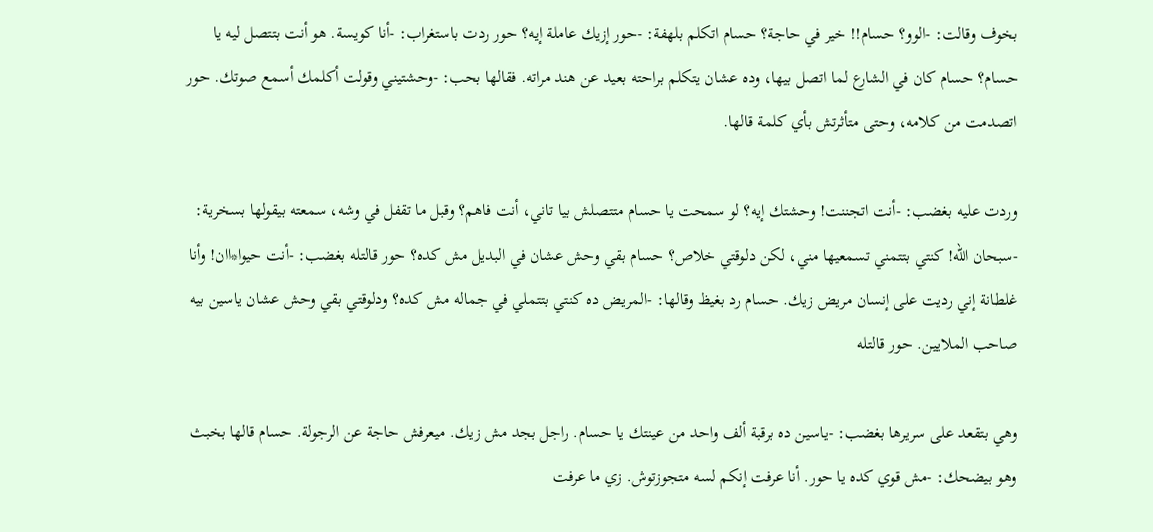بخوف وقالت: -الوو؟ حسام!! خير في حاجة؟ حسام اتكلم بلهفة: -حور إزيك عاملة إيه؟ حور ردت باستغراب: -أنا كويسة. هو أنت بتتصل ليه يا حسام؟ حسام كان في الشارع لما اتصل بيها، وده عشان يتكلم براحته بعيد عن هند مراته. فقالها بحب: -وحشتيني وقولت أكلمك أسمع صوتك. حور اتصدمت من كلامه، وحتى متأثرتش بأي كلمة قالها.

وردت عليه بغضب: -أنت اتجننت! وحشتك إيه؟ لو سمحت يا حسام متتصلش بيا تاني، أنت فاهم؟ وقبل ما تقفل في وشه، سمعته بيقولها بسخرية: -سبحان الله! كنتي بتتمني تسمعيها مني، لكن دلوقتي خلاص؟ حسام بقي وحش عشان في البديل مش كده؟ حور قالتله بغضب: -أنت حيوا*اان! وأنا غلطانة إني رديت على إنسان مريض زيك. حسام رد بغيظ وقالها: -المريض ده كنتي بتتملي في جماله مش كده؟ ودلوقتي بقي وحش عشان ياسين بيه صاحب الملايين. حور قالتله

وهي بتقعد على سريرها بغضب: -ياسين ده برقبة ألف واحد من عينتك يا حسام. راجل بجد مش زيك. ميعرفش حاجة عن الرجولة. حسام قالها بخبث وهو بيضحك: -مش قوي كده يا حور. أنا عرفت إنكم لسه متجوزتوش. زي ما عرفت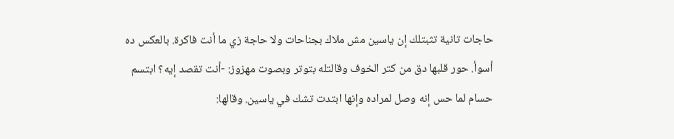حاجات تانية تثبتلك إن ياسين مش ملاك بجناحات ولا حاجة زي ما أنت فاكرة. بالعكس ده أسوأ. حور قلبها دق من كتر الخوف وقالتله بتوتر وبصوت مهزوز: -أنت تقصد إيه؟ ابتسم حسام لما حس إنه وصل لمراده وإنها ابتدت تشك في ياسين. وقالها: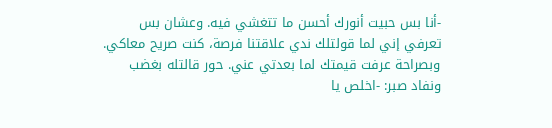-أنا بس حبيت أنورك أحسن ما تتغشي فيه. وعشان بس تعرفي إني لما قولتلك ندي علاقتنا فرصة، كنت صريح معاكي. وبصراحة عرفت قيمتك لما بعدتي عني. حور قالتله بغضب ونفاد صبر: -اخلص يا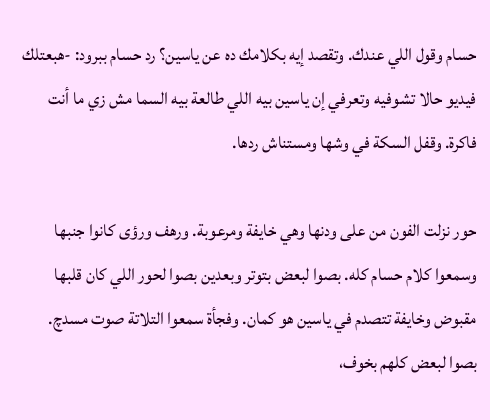حسام وقول اللي عندك. وتقصد إيه بكلامك ده عن ياسين؟ رد حسام ببرود: -هبعتلك فيديو حالا تشوفيه وتعرفي إن ياسين بيه اللي طالعة بيه السما مش زي ما أنت فاكرة. وقفل السكة في وشها ومستناش ردها.

حور نزلت الفون من على ودنها وهي خايفة ومرعوبة. ورهف ورؤى كانوا جنبها وسمعوا كلام حسام كله. بصوا لبعض بتوتر وبعدين بصوا لحور اللي كان قلبها مقبوض وخايفة تتصدم في ياسين هو كمان. وفجأة سمعوا التلاتة صوت مسدچ. بصوا لبعض كلهم بخوف،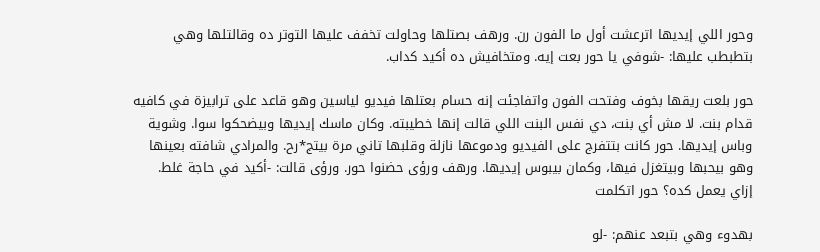وحور اللي إيديها اترعشت أول ما الفون رن. ورهف بصتلها وحاولت تخفف عليها التوتر ده وقالتلها وهي بتطبطب عليها: -شوفي يا حور بعت إيه. ومتخافيش ده أكيد كداب.

حور بلعت ريقها بخوف وفتحت الفون واتفاجئت إنه حسام بعتلها فيديو لياسين وهو قاعد على ترابيزة في كافيه قدام بنت. لا مش أي بنت، دي نفس البنت اللي قالت إنها خطيبته. وكان ماسك إيديها وبيضحكوا سوا. وشوية وباس إيديها. حور كانت بتتفرج على الفيديو ودموعها نازلة وقلبها تاني مرة بيتج*رح. والمرادي شافته بعينها وهو بيحبها وبيتغزل فيها، وكمان بيبوس إيديها. ورهف ورؤى حضنوا حور. ورؤى قالت: -أكيد في حاجة غلط. إزاي يعمل كده؟ حور اتكلمت

بهدوء وهي بتبعد عنهم: -لو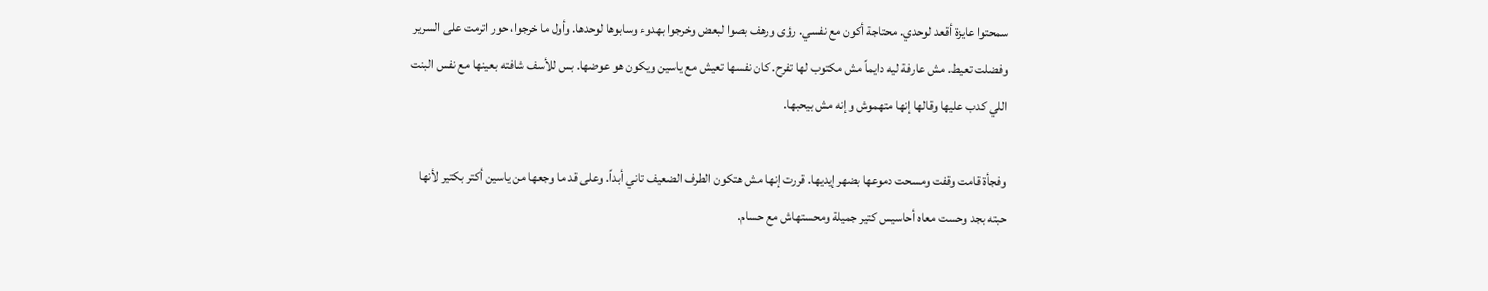سمحتوا عايزة أقعد لوحدي. محتاجة أكون مع نفسي. رؤى ورهف بصوا لبعض وخرجوا بهدوء وسابوها لوحدها. وأول ما خرجوا، حور اترمت على السرير وفضلت تعيط. مش عارفة ليه دايماً مش مكتوب لها تفرح. كان نفسها تعيش مع ياسين ويكون هو عوضها. بس للأسف شافته بعينها مع نفس البنت اللي كدب عليها وقالها إنها متهموش وإنه مش بيحبها.

وفجأة قامت وقفت ومسحت دموعها بضهر إيديها. قررت إنها مش هتكون الطرف الضعيف تاني أبداً. وعلى قد ما وجعها من ياسين أكتر بكتير لأنها حبته بجد وحست معاه أحاسيس كتير جميلة ومحستهاش مع حسام.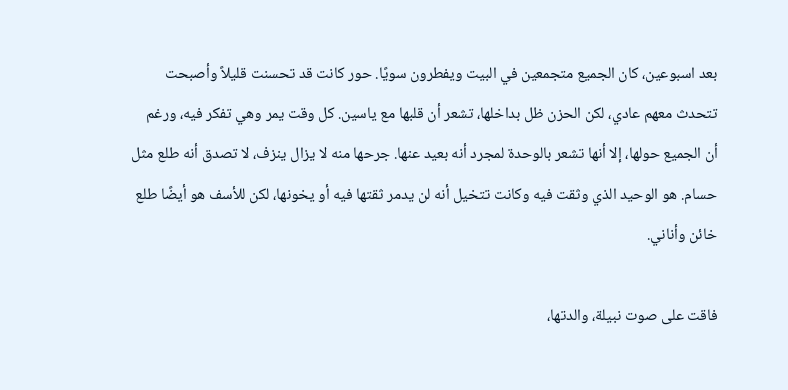بعد اسبوعين، كان الجميع متجمعين في البيت ويفطرون سويًا. حور كانت قد تحسنت قليلاً وأصبحت تتحدث معهم عادي، لكن الحزن ظل بداخلها، تشعر أن قلبها مع ياسين. كل وقت يمر وهي تفكر فيه، ورغم أن الجميع حولها، إلا أنها تشعر بالوحدة لمجرد أنه بعيد عنها. جرحها منه لا يزال ينزف، لا تصدق أنه طلع مثل حسام. هو الوحيد الذي وثقت فيه وكانت تتخيل أنه لن يدمر ثقتها فيه أو يخونها، لكن للأسف هو أيضًا طلع خائن وأناني.

فاقت على صوت نبيلة، والدتها،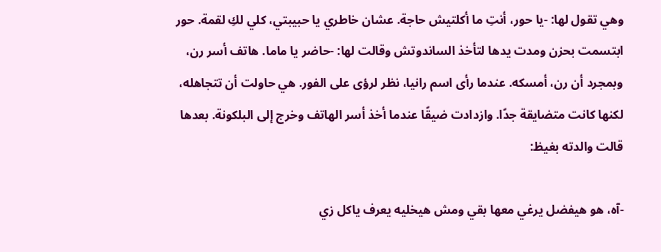وهي تقول لها: -يا حور، أنتِ ما أكلتيش حاجة. عشان خاطري يا حبيبتي، كلي لكِ لقمة. حور ابتسمت بحزن ومدت يدها لتأخذ الساندوتش وقالت لها: -حاضر يا ماما. هاتف أسر رن، وبمجرد أن رن، أمسكه. عندما رأى اسم رانيا، نظر لرؤى على الفور. هي حاولت أن تتجاهله، لكنها كانت متضايقة جدًا. وازدادت ضيقًا عندما أخذ أسر الهاتف وخرج إلى البلكونة. بعدها قالت والدته بغيظ:

-آه، هو هيفضل يرغي معها بقي ومش هيخليه يعرف ياكل زي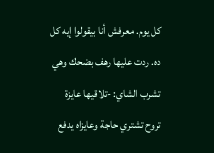كل يوم. معرفش أنا بيقولوا إيه كل ده. ردت عليها رهف بضحك وهي تشرب الشاي: -تلاقيها عايزة تروح تشتري حاجة وعايزاه يدفع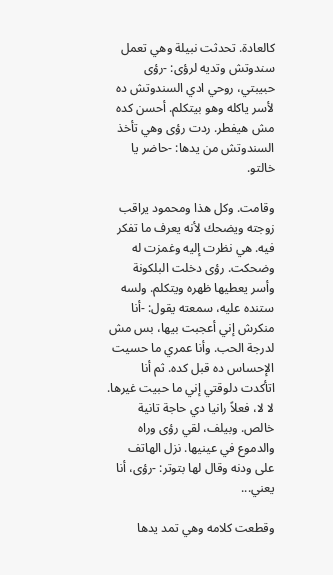كالعادة. تحدثت نبيلة وهي تعمل سندوتش وتديه لرؤى: -رؤى حبيبتي، روحي ادي السندوتش ده لأسر ياكله وهو بيتكلم. أحسن كده مش هيفطر. ردت رؤى وهي تأخذ السندوتش من يدها: -حاضر يا خالتو.

وقامت. وكل هذا ومحمود يراقب زوجته ويضحك لأنه يعرف ما تفكر فيه. هي نظرت إليه وغمزت له وضحكت. رؤى دخلت البلكونة وأسر يعطيها ظهره ويتكلم. ولسه ستنده عليه، سمعته يقول: -أنا منكرش إني أعجبت بيها، بس مش لدرجة الحب. وأنا عمري ما حسيت الإحساس ده قبل كده. ثم أنا اتأكدت دلوقتي إني ما حبيت غيرها. لا لا، فعلاً رانيا دي حاجة تانية خالص. وبيلف، لقي رؤى وراه والدموع في عينيها. نزل الهاتف على ودنه وقال لها بتوتر: -رؤى، أنا يعني...

وقطعت كلامه وهي تمد يدها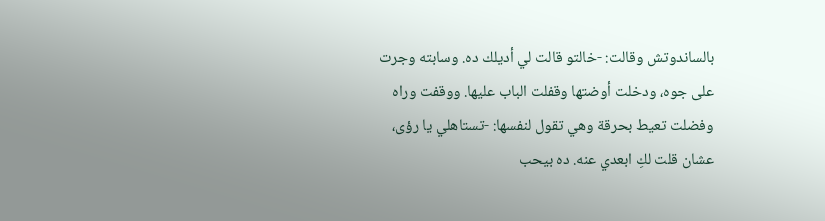بالساندوتش وقالت: -خالتو قالت لي أديلك ده. وسابته وجرت على جوه، ودخلت أوضتها وقفلت الباب عليها. ووقفت وراه وفضلت تعيط بحرقة وهي تقول لنفسها: -تستاهلي يا رؤى، عشان قلت لكِ ابعدي عنه. ده بيحب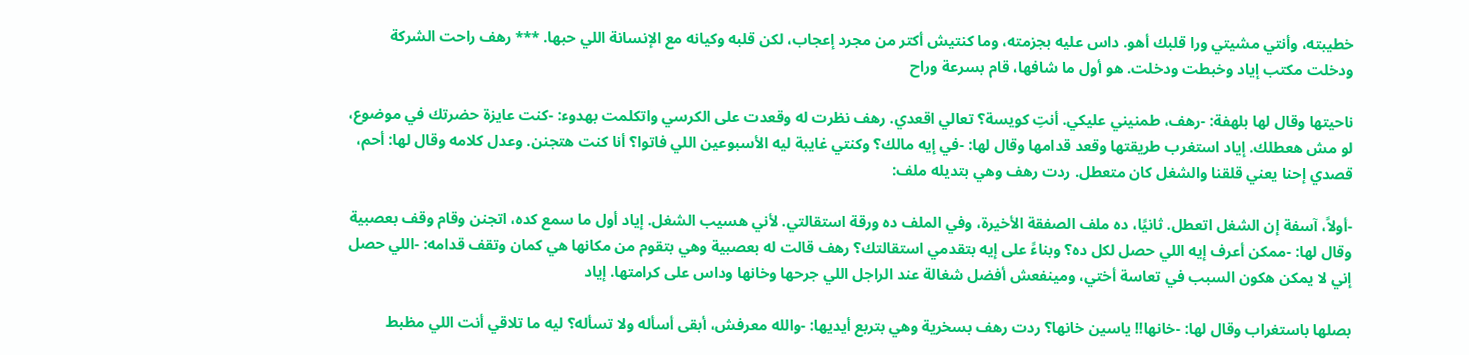خطيبته، وأنتي مشيتي ورا قلبك أهو. داس عليه بجزمته، وما كنتيش أكتر من مجرد إعجاب، لكن قلبه وكيانه مع الإنسانة اللي حبها. *** رهف راحت الشركة ودخلت مكتب إياد وخبطت ودخلت. هو أول ما شافها، قام بسرعة وراح

ناحيتها وقال لها بلهفة: -رهف، طمنيني عليكي. أنتِ كويسة؟ تعالي اقعدي. رهف نظرت له وقعدت على الكرسي واتكلمت بهدوء: -كنت عايزة حضرتك في موضوع، لو مش هعطلك. إياد استغرب طريقتها وقعد قدامها وقال لها: -في إيه مالك؟ وكنتي غايبة ليه الأسبوعين اللي فاتوا؟ أنا كنت هتجنن. وعدل كلامه وقال لها: أحم، قصدي إحنا يعني قلقنا والشغل كان متعطل. ردت رهف وهي بتديله ملف:

-أولاً، آسفة إن الشغل اتعطل. ثانيًا، ده ملف الصفقة الأخيرة، وفي الملف ده ورقة استقالتي. لأني هسيب الشغل. إياد أول ما سمع كده، اتجنن وقام وقف بعصبية وقال لها: -ممكن أعرف إيه اللي حصل لكل ده؟ وبناءً على إيه بتقدمي استقالتك؟ رهف قالت له بعصبية وهي بتقوم من مكانها هي كمان وتقف قدامه: -اللي حصل إني لا يمكن هكون السبب في تعاسة أختي، ومينفعش أفضل شغالة عند الراجل اللي جرحها وخانها وداس على كرامتها. إياد

بصلها باستغراب وقال لها: -خانها!! ياسين خانها؟ ردت رهف بسخرية وهي بتربع أيديها: -والله معرفش، أبقى أسأله ولا تسأله؟ ليه ما تلاقي أنت اللي مظبط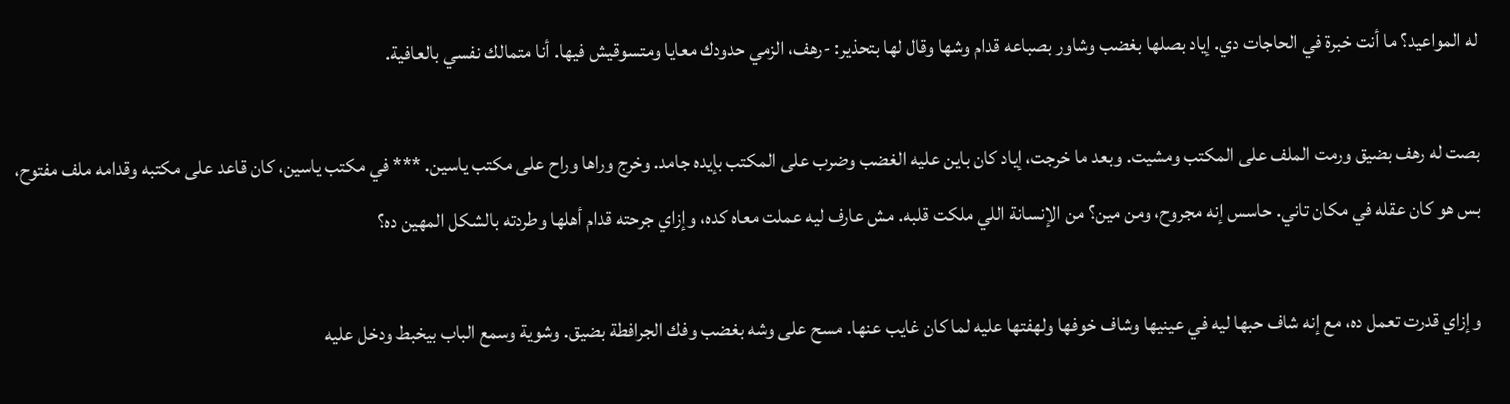له المواعيد؟ ما أنت خبرة في الحاجات دي. إياد بصلها بغضب وشاور بصباعه قدام وشها وقال لها بتحذير: -رهف، الزمي حدودك معايا ومتسوقيش فيها. أنا متمالك نفسي بالعافية.

بصت له رهف بضيق ورمت الملف على المكتب ومشيت. وبعد ما خرجت، إياد كان باين عليه الغضب وضرب على المكتب بإيده جامد. وخرج وراها وراح على مكتب ياسين. *** في مكتب ياسين، كان قاعد على مكتبه وقدامه ملف مفتوح، بس هو كان عقله في مكان تاني. حاسس إنه مجروح، ومن مين؟ من الإنسانة اللي ملكت قلبه. مش عارف ليه عملت معاه كده، وإزاي جرحته قدام أهلها وطردته بالشكل المهين ده؟

وإزاي قدرت تعمل ده، مع إنه شاف حبها ليه في عينيها وشاف خوفها ولهفتها عليه لما كان غايب عنها. مسح على وشه بغضب وفك الجرافطة بضيق. وشوية وسمع الباب بيخبط ودخل عليه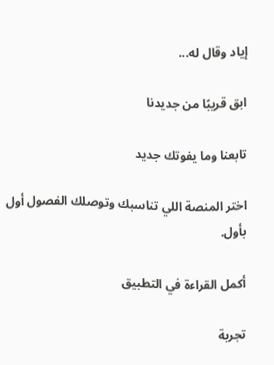إياد وقال له...

ابق قريبًا من جديدنا

تابعنا وما يفوتك جديد

اختر المنصة اللي تناسبك وتوصلك الفصول أول بأول.

أكمل القراءة في التطبيق

تجربة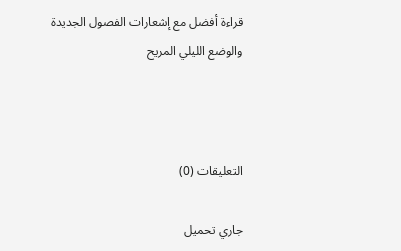قراءة أفضل مع إشعارات الفصول الجديدة والوضع الليلي المريح



التعليقات (0)

جاري تحميل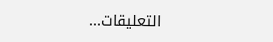التعليقات...